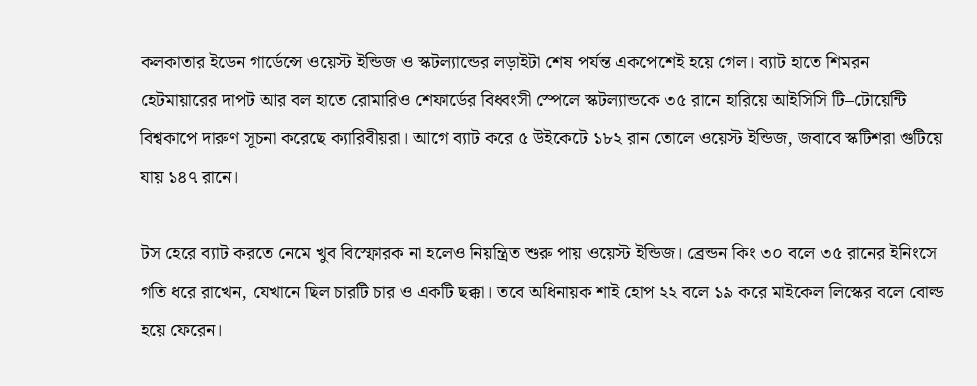কলকাতার ইডেন গার্ডেন্সে ওয়েস্ট ইন্ডিজ ও স্কটল্যান্ডের লড়াইটা শেষ পর্যন্ত একপেশেই হয়ে গেল। ব্যাট হাতে শিমরন হেটমায়ারের দাপট আর বল হাতে রোমারিও শেফার্ডের বিধ্বংসী স্পেলে স্কটল্যান্ডকে ৩৫ রানে হারিয়ে আইসিসি টি–টোয়েন্টি বিশ্বকাপে দারুণ সূচনা করেছে ক্যারিবীয়রা। আগে ব্যাট করে ৫ উইকেটে ১৮২ রান তোলে ওয়েস্ট ইন্ডিজ, জবাবে স্কটিশরা গুটিয়ে যায় ১৪৭ রানে।

টস হেরে ব্যাট করতে নেমে খুব বিস্ফোরক না হলেও নিয়ন্ত্রিত শুরু পায় ওয়েস্ট ইন্ডিজ। ব্রেন্ডন কিং ৩০ বলে ৩৫ রানের ইনিংসে গতি ধরে রাখেন, যেখানে ছিল চারটি চার ও একটি ছক্কা। তবে অধিনায়ক শাই হোপ ২২ বলে ১৯ করে মাইকেল লিস্কের বলে বোল্ড হয়ে ফেরেন।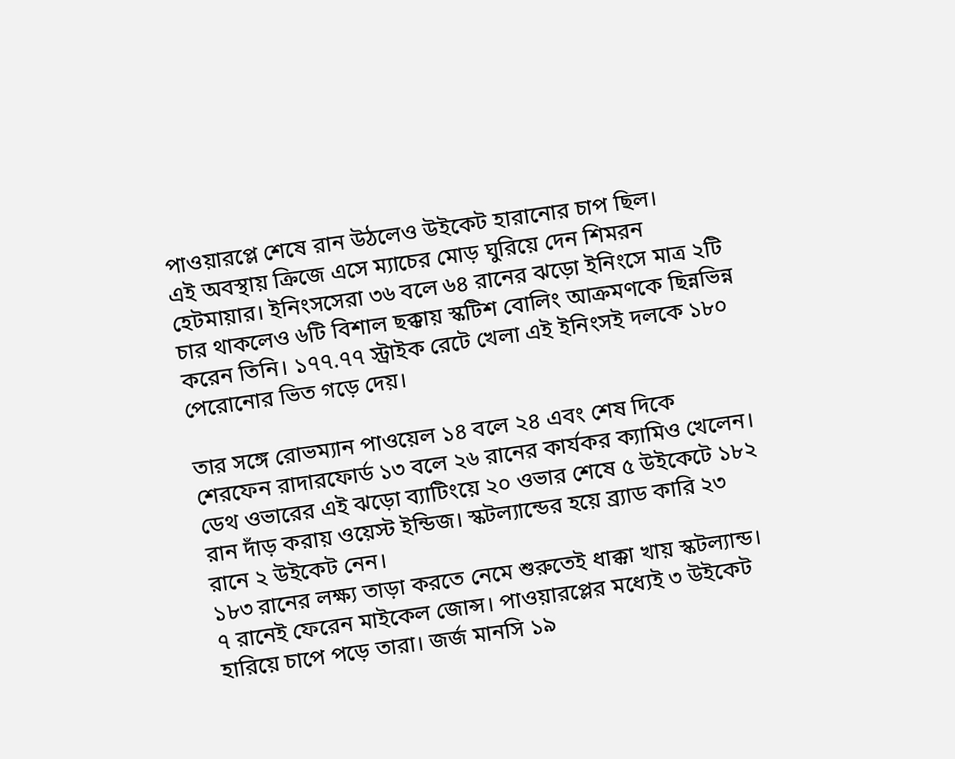পাওয়ারপ্লে শেষে রান উঠলেও উইকেট হারানোর চাপ ছিল।
এই অবস্থায় ক্রিজে এসে ম্যাচের মোড় ঘুরিয়ে দেন শিমরন হেটমায়ার। ইনিংসসেরা ৩৬ বলে ৬৪ রানের ঝড়ো ইনিংসে মাত্র ২টি চার থাকলেও ৬টি বিশাল ছক্কায় স্কটিশ বোলিং আক্রমণকে ছিন্নভিন্ন করেন তিনি। ১৭৭.৭৭ স্ট্রাইক রেটে খেলা এই ইনিংসই দলকে ১৮০ পেরোনোর ভিত গড়ে দেয়।

তার সঙ্গে রোভম্যান পাওয়েল ১৪ বলে ২৪ এবং শেষ দিকে শেরফেন রাদারফোর্ড ১৩ বলে ২৬ রানের কার্যকর ক্যামিও খেলেন। ডেথ ওভারের এই ঝড়ো ব্যাটিংয়ে ২০ ওভার শেষে ৫ উইকেটে ১৮২ রান দাঁড় করায় ওয়েস্ট ইন্ডিজ। স্কটল্যান্ডের হয়ে ব্র্যাড কারি ২৩ রানে ২ উইকেট নেন।
১৮৩ রানের লক্ষ্য তাড়া করতে নেমে শুরুতেই ধাক্কা খায় স্কটল্যান্ড। ৭ রানেই ফেরেন মাইকেল জোন্স। পাওয়ারপ্লের মধ্যেই ৩ উইকেট হারিয়ে চাপে পড়ে তারা। জর্জ মানসি ১৯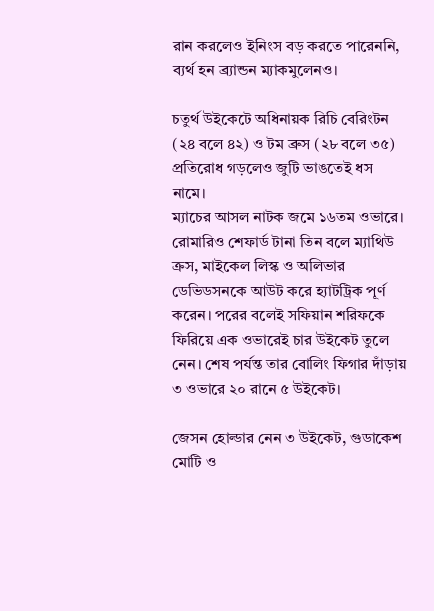রান করলেও ইনিংস বড় করতে পারেননি, ব্যর্থ হন ব্র্যান্ডন ম্যাকমুলেনও।

চতুর্থ উইকেটে অধিনায়ক রিচি বেরিংটন (২৪ বলে ৪২) ও টম ব্রুস (২৮ বলে ৩৫) প্রতিরোধ গড়লেও জুটি ভাঙতেই ধস নামে।
ম্যাচের আসল নাটক জমে ১৬তম ওভারে। রোমারিও শেফার্ড টানা তিন বলে ম্যাথিউ ক্রস, মাইকেল লিস্ক ও অলিভার ডেভিডসনকে আউট করে হ্যাটট্রিক পূর্ণ করেন। পরের বলেই সফিয়ান শরিফকে ফিরিয়ে এক ওভারেই চার উইকেট তুলে নেন। শেষ পর্যন্ত তার বোলিং ফিগার দাঁড়ায় ৩ ওভারে ২০ রানে ৫ উইকেট।

জেসন হোল্ডার নেন ৩ উইকেট, গুডাকেশ মোটি ও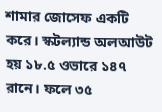শামার জোসেফ একটি করে। স্কটল্যান্ড অলআউট হয় ১৮.৫ ওভারে ১৪৭ রানে। ফলে ৩৫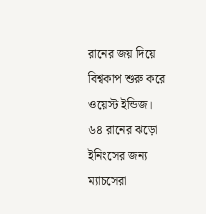রানের জয় দিয়ে বিশ্বকাপ শুরু করে ওয়েস্ট ইন্ডিজ।
৬৪ রানের ঝড়ো ইনিংসের জন্য ম্যাচসেরা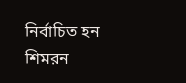নির্বাচিত হন শিমরন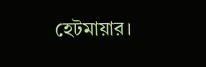হেটমায়ার।